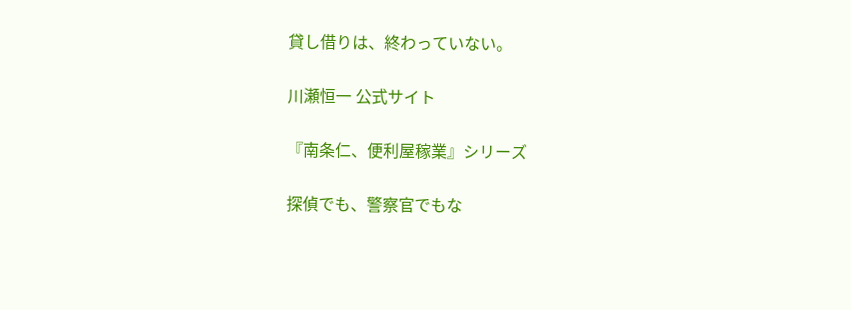貸し借りは、終わっていない。

川瀬恒一 公式サイト

『南条仁、便利屋稼業』シリーズ

探偵でも、警察官でもな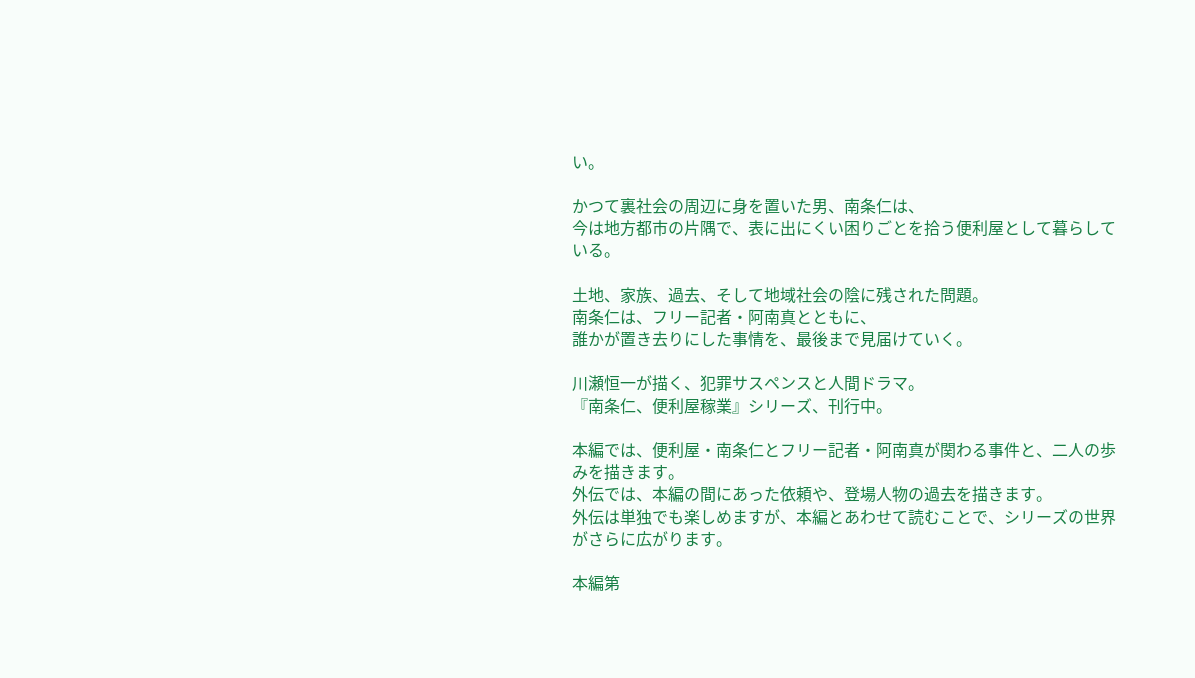い。

かつて裏社会の周辺に身を置いた男、南条仁は、
今は地方都市の片隅で、表に出にくい困りごとを拾う便利屋として暮らしている。

土地、家族、過去、そして地域社会の陰に残された問題。
南条仁は、フリー記者・阿南真とともに、
誰かが置き去りにした事情を、最後まで見届けていく。

川瀬恒一が描く、犯罪サスペンスと人間ドラマ。
『南条仁、便利屋稼業』シリーズ、刊行中。

本編では、便利屋・南条仁とフリー記者・阿南真が関わる事件と、二人の歩みを描きます。
外伝では、本編の間にあった依頼や、登場人物の過去を描きます。
外伝は単独でも楽しめますが、本編とあわせて読むことで、シリーズの世界がさらに広がります。

本編第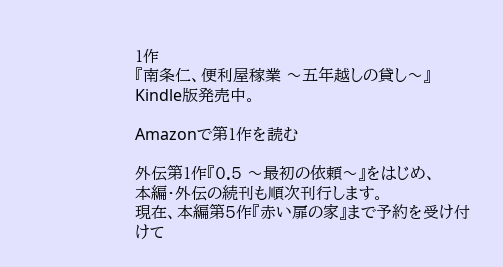1作
『南条仁、便利屋稼業 〜五年越しの貸し〜』
Kindle版発売中。

Amazonで第1作を読む

外伝第1作『0.5 〜最初の依頼〜』をはじめ、
本編・外伝の続刊も順次刊行します。
現在、本編第5作『赤い扉の家』まで予約を受け付けて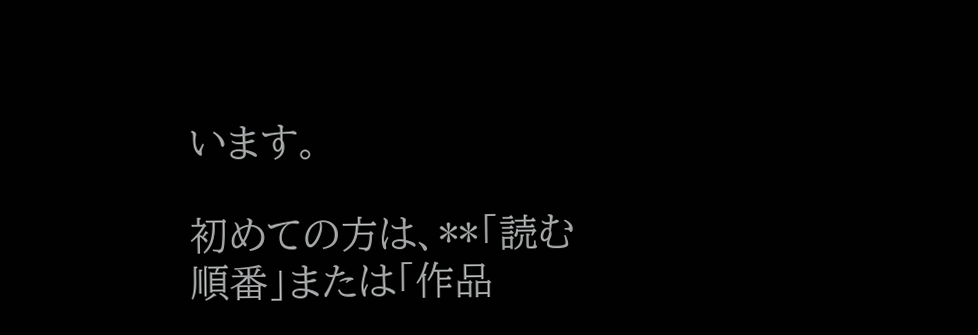います。

初めての方は、**「読む順番」または「作品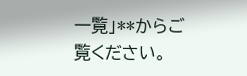一覧」**からご覧ください。